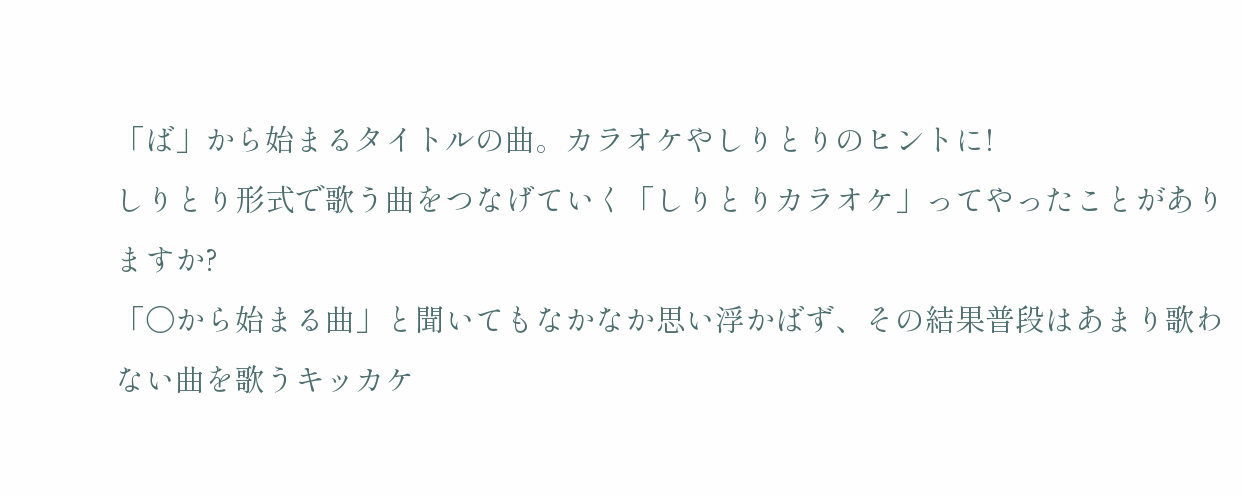「ば」から始まるタイトルの曲。カラオケやしりとりのヒントに!
しりとり形式で歌う曲をつなげていく「しりとりカラオケ」ってやったことがありますか?
「〇から始まる曲」と聞いてもなかなか思い浮かばず、その結果普段はあまり歌わない曲を歌うキッカケ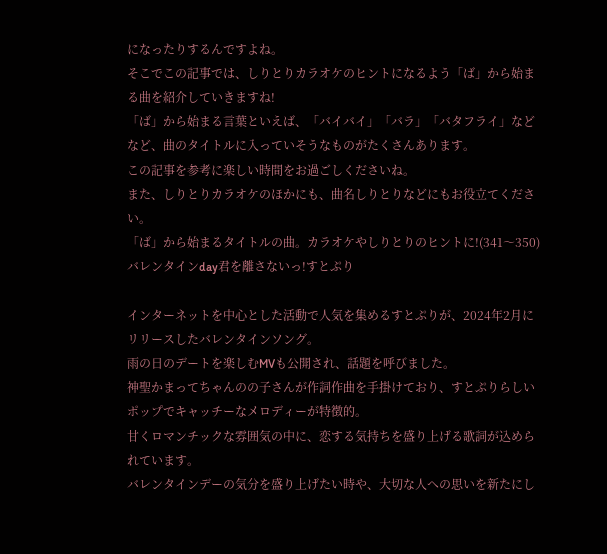になったりするんですよね。
そこでこの記事では、しりとりカラオケのヒントになるよう「ば」から始まる曲を紹介していきますね!
「ば」から始まる言葉といえば、「バイバイ」「バラ」「バタフライ」などなど、曲のタイトルに入っていそうなものがたくさんあります。
この記事を参考に楽しい時間をお過ごしくださいね。
また、しりとりカラオケのほかにも、曲名しりとりなどにもお役立てください。
「ば」から始まるタイトルの曲。カラオケやしりとりのヒントに!(341〜350)
バレンタインday君を離さないっ!すとぷり

インターネットを中心とした活動で人気を集めるすとぷりが、2024年2月にリリースしたバレンタインソング。
雨の日のデートを楽しむMVも公開され、話題を呼びました。
神聖かまってちゃんのの子さんが作詞作曲を手掛けており、すとぷりらしいポップでキャッチーなメロディーが特徴的。
甘くロマンチックな雰囲気の中に、恋する気持ちを盛り上げる歌詞が込められています。
バレンタインデーの気分を盛り上げたい時や、大切な人への思いを新たにし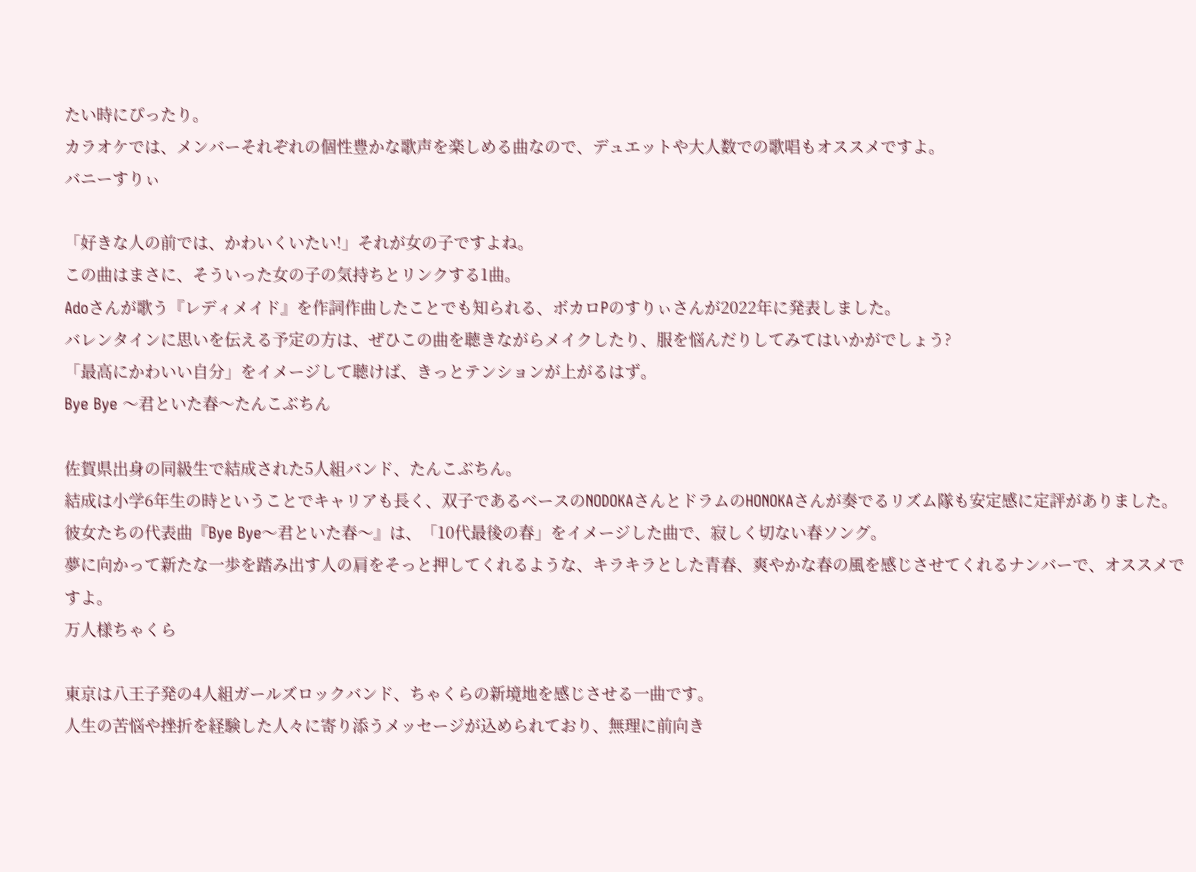たい時にぴったり。
カラオケでは、メンバーそれぞれの個性豊かな歌声を楽しめる曲なので、デュエットや大人数での歌唱もオススメですよ。
バニーすりぃ

「好きな人の前では、かわいくいたい!」それが女の子ですよね。
この曲はまさに、そういった女の子の気持ちとリンクする1曲。
Adoさんが歌う『レディメイド』を作詞作曲したことでも知られる、ボカロPのすりぃさんが2022年に発表しました。
バレンタインに思いを伝える予定の方は、ぜひこの曲を聴きながらメイクしたり、服を悩んだりしてみてはいかがでしょう?
「最高にかわいい自分」をイメージして聴けば、きっとテンションが上がるはず。
Bye Bye 〜君といた春〜たんこぶちん

佐賀県出身の同級生で結成された5人組バンド、たんこぶちん。
結成は小学6年生の時ということでキャリアも長く、双子であるベースのNODOKAさんとドラムのHONOKAさんが奏でるリズム隊も安定感に定評がありました。
彼女たちの代表曲『Bye Bye〜君といた春〜』は、「10代最後の春」をイメージした曲で、寂しく切ない春ソング。
夢に向かって新たな一歩を踏み出す人の肩をそっと押してくれるような、キラキラとした青春、爽やかな春の風を感じさせてくれるナンバーで、オススメですよ。
万人様ちゃくら

東京は八王子発の4人組ガールズロックバンド、ちゃくらの新境地を感じさせる一曲です。
人生の苦悩や挫折を経験した人々に寄り添うメッセージが込められており、無理に前向き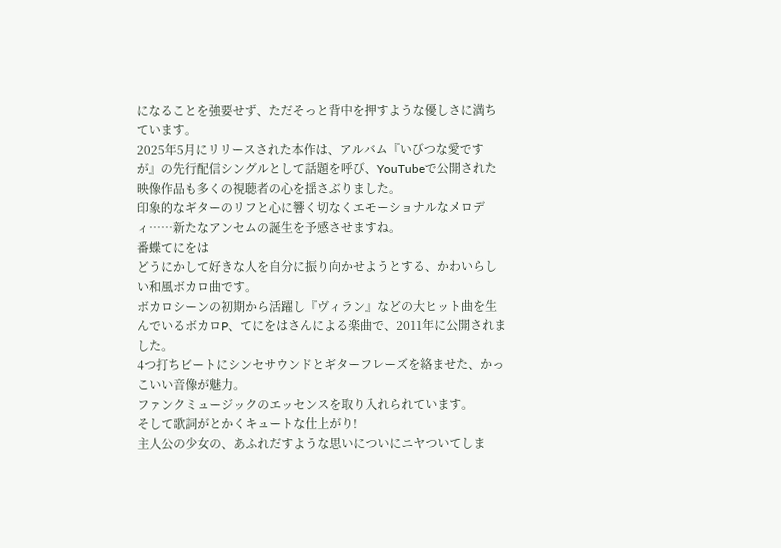になることを強要せず、ただそっと背中を押すような優しさに満ちています。
2025年5月にリリースされた本作は、アルバム『いびつな愛ですが』の先行配信シングルとして話題を呼び、YouTubeで公開された映像作品も多くの視聴者の心を揺さぶりました。
印象的なギターのリフと心に響く切なくエモーショナルなメロディ……新たなアンセムの誕生を予感させますね。
番蝶てにをは
どうにかして好きな人を自分に振り向かせようとする、かわいらしい和風ボカロ曲です。
ボカロシーンの初期から活躍し『ヴィラン』などの大ヒット曲を生んでいるボカロP、てにをはさんによる楽曲で、2011年に公開されました。
4つ打ちビートにシンセサウンドとギターフレーズを絡ませた、かっこいい音像が魅力。
ファンクミュージックのエッセンスを取り入れられています。
そして歌詞がとかくキュートな仕上がり!
主人公の少女の、あふれだすような思いについにニヤついてしま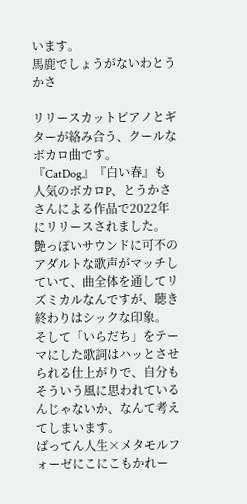います。
馬鹿でしょうがないわとうかさ

リリースカットピアノとギターが絡み合う、クールなボカロ曲です。
『CatDog』『白い春』も人気のボカロP、とうかささんによる作品で2022年にリリースされました。
艶っぽいサウンドに可不のアダルトな歌声がマッチしていて、曲全体を通してリズミカルなんですが、聴き終わりはシックな印象。
そして「いらだち」をテーマにした歌詞はハッとさせられる仕上がりで、自分もそういう風に思われているんじゃないか、なんて考えてしまいます。
ばってん人生×メタモルフォーゼにこにこもかれー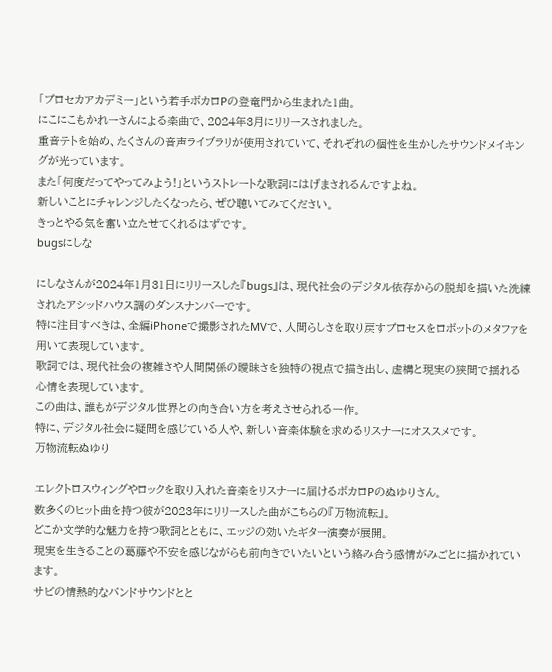「プロセカアカデミー」という若手ボカロPの登竜門から生まれた1曲。
にこにこもかれーさんによる楽曲で、2024年3月にリリースされました。
重音テトを始め、たくさんの音声ライブラリが使用されていて、それぞれの個性を生かしたサウンドメイキングが光っています。
また「何度だってやってみよう!」というストレートな歌詞にはげまされるんですよね。
新しいことにチャレンジしたくなったら、ぜひ聴いてみてください。
きっとやる気を奮い立たせてくれるはずです。
bugsにしな

にしなさんが2024年1月31日にリリースした『bugs』は、現代社会のデジタル依存からの脱却を描いた洗練されたアシッドハウス調のダンスナンバーです。
特に注目すべきは、全編iPhoneで撮影されたMVで、人間らしさを取り戻すプロセスをロボットのメタファを用いて表現しています。
歌詞では、現代社会の複雑さや人間関係の曖昧さを独特の視点で描き出し、虚構と現実の狭間で揺れる心情を表現しています。
この曲は、誰もがデジタル世界との向き合い方を考えさせられる一作。
特に、デジタル社会に疑問を感じている人や、新しい音楽体験を求めるリスナーにオススメです。
万物流転ぬゆり

エレクトロスウィングやロックを取り入れた音楽をリスナーに届けるボカロPのぬゆりさん。
数多くのヒット曲を持つ彼が2023年にリリースした曲がこちらの『万物流転』。
どこか文学的な魅力を持つ歌詞とともに、エッジの効いたギター演奏が展開。
現実を生きることの葛藤や不安を感じながらも前向きでいたいという絡み合う感情がみごとに描かれています。
サビの情熱的なバンドサウンドとと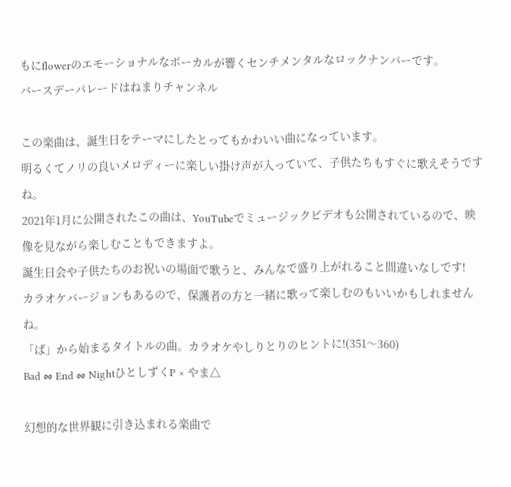もにflowerのエモーショナルなボーカルが響くセンチメンタルなロックナンバーです。
バースデーパレードはねまりチャンネル

この楽曲は、誕生日をテーマにしたとってもかわいい曲になっています。
明るくてノリの良いメロディーに楽しい掛け声が入っていて、子供たちもすぐに歌えそうですね。
2021年1月に公開されたこの曲は、YouTubeでミュージックビデオも公開されているので、映像を見ながら楽しむこともできますよ。
誕生日会や子供たちのお祝いの場面で歌うと、みんなで盛り上がれること間違いなしです!
カラオケバージョンもあるので、保護者の方と一緒に歌って楽しむのもいいかもしれませんね。
「ば」から始まるタイトルの曲。カラオケやしりとりのヒントに!(351〜360)
Bad ∞ End ∞ NightひとしずくP × やま△

幻想的な世界観に引き込まれる楽曲で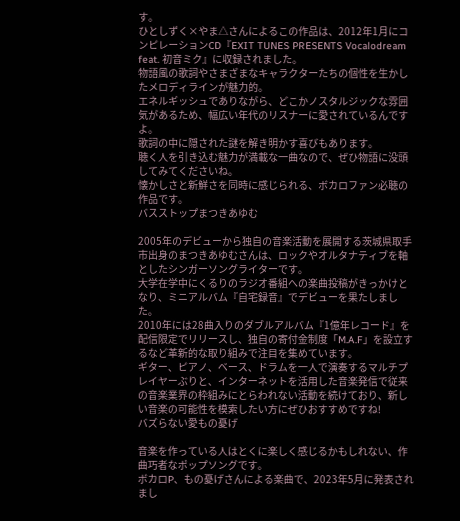す。
ひとしずく×やま△さんによるこの作品は、2012年1月にコンピレーションCD『EXIT TUNES PRESENTS Vocalodream feat. 初音ミク』に収録されました。
物語風の歌詞やさまざまなキャラクターたちの個性を生かしたメロディラインが魅力的。
エネルギッシュでありながら、どこかノスタルジックな雰囲気があるため、幅広い年代のリスナーに愛されているんですよ。
歌詞の中に隠された謎を解き明かす喜びもあります。
聴く人を引き込む魅力が満載な一曲なので、ぜひ物語に没頭してみてくださいね。
懐かしさと新鮮さを同時に感じられる、ボカロファン必聴の作品です。
バスストップまつきあゆむ

2005年のデビューから独自の音楽活動を展開する茨城県取手市出身のまつきあゆむさんは、ロックやオルタナティブを軸としたシンガーソングライターです。
大学在学中にくるりのラジオ番組への楽曲投稿がきっかけとなり、ミニアルバム『自宅録音』でデビューを果たしました。
2010年には28曲入りのダブルアルバム『1億年レコード』を配信限定でリリースし、独自の寄付金制度「M.A.F」を設立するなど革新的な取り組みで注目を集めています。
ギター、ピアノ、ベース、ドラムを一人で演奏するマルチプレイヤーぶりと、インターネットを活用した音楽発信で従来の音楽業界の枠組みにとらわれない活動を続けており、新しい音楽の可能性を模索したい方にぜひおすすめですね!
バズらない愛もの憂げ

音楽を作っている人はとくに楽しく感じるかもしれない、作曲巧者なポップソングです。
ボカロP、もの憂げさんによる楽曲で、2023年5月に発表されまし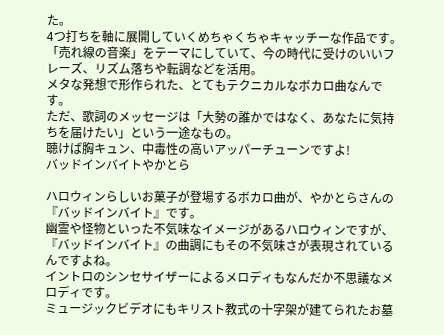た。
4つ打ちを軸に展開していくめちゃくちゃキャッチーな作品です。
「売れ線の音楽」をテーマにしていて、今の時代に受けのいいフレーズ、リズム落ちや転調などを活用。
メタな発想で形作られた、とてもテクニカルなボカロ曲なんです。
ただ、歌詞のメッセージは「大勢の誰かではなく、あなたに気持ちを届けたい」という一途なもの。
聴けば胸キュン、中毒性の高いアッパーチューンですよ!
バッドインバイトやかとら

ハロウィンらしいお菓子が登場するボカロ曲が、やかとらさんの『バッドインバイト』です。
幽霊や怪物といった不気味なイメージがあるハロウィンですが、『バッドインバイト』の曲調にもその不気味さが表現されているんですよね。
イントロのシンセサイザーによるメロディもなんだか不思議なメロディです。
ミュージックビデオにもキリスト教式の十字架が建てられたお墓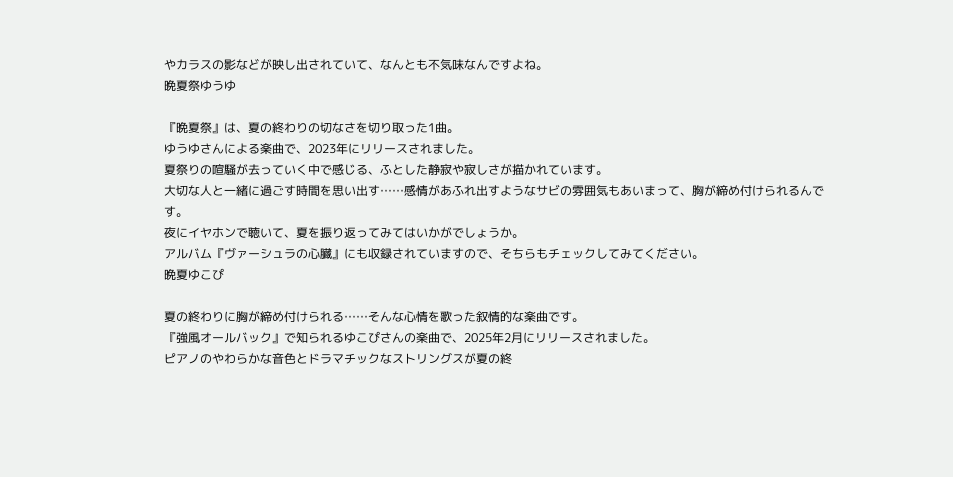やカラスの影などが映し出されていて、なんとも不気味なんですよね。
晩夏祭ゆうゆ

『晩夏祭』は、夏の終わりの切なさを切り取った1曲。
ゆうゆさんによる楽曲で、2023年にリリースされました。
夏祭りの喧騒が去っていく中で感じる、ふとした静寂や寂しさが描かれています。
大切な人と一緒に過ごす時間を思い出す……感情があふれ出すようなサビの雰囲気もあいまって、胸が締め付けられるんです。
夜にイヤホンで聴いて、夏を振り返ってみてはいかがでしょうか。
アルバム『ヴァーシュラの心臓』にも収録されていますので、そちらもチェックしてみてください。
晩夏ゆこぴ

夏の終わりに胸が締め付けられる……そんな心情を歌った叙情的な楽曲です。
『強風オールバック』で知られるゆこぴさんの楽曲で、2025年2月にリリースされました。
ピアノのやわらかな音色とドラマチックなストリングスが夏の終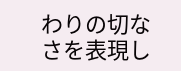わりの切なさを表現し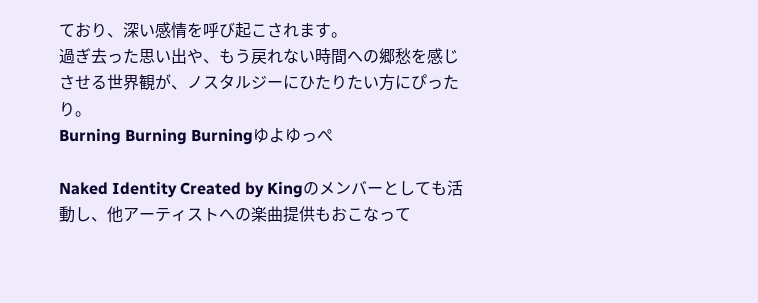ており、深い感情を呼び起こされます。
過ぎ去った思い出や、もう戻れない時間への郷愁を感じさせる世界観が、ノスタルジーにひたりたい方にぴったり。
Burning Burning Burningゆよゆっぺ

Naked Identity Created by Kingのメンバーとしても活動し、他アーティストへの楽曲提供もおこなって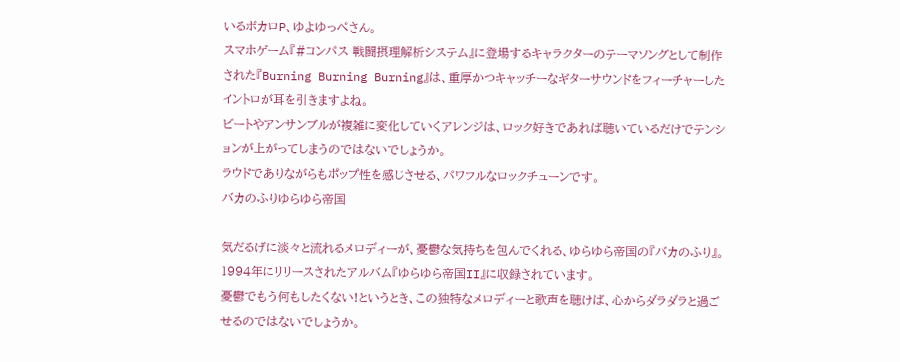いるボカロP、ゆよゆっぺさん。
スマホゲーム『#コンパス 戦闘摂理解析システム』に登場するキャラクターのテーマソングとして制作された『Burning Burning Burning』は、重厚かつキャッチーなギターサウンドをフィーチャーしたイントロが耳を引きますよね。
ビートやアンサンブルが複雑に変化していくアレンジは、ロック好きであれば聴いているだけでテンションが上がってしまうのではないでしょうか。
ラウドでありながらもポップ性を感じさせる、パワフルなロックチューンです。
バカのふりゆらゆら帝国

気だるげに淡々と流れるメロディーが、憂鬱な気持ちを包んでくれる、ゆらゆら帝国の『バカのふり』。
1994年にリリースされたアルバム『ゆらゆら帝国II』に収録されています。
憂鬱でもう何もしたくない!というとき、この独特なメロディーと歌声を聴けば、心からダラダラと過ごせるのではないでしょうか。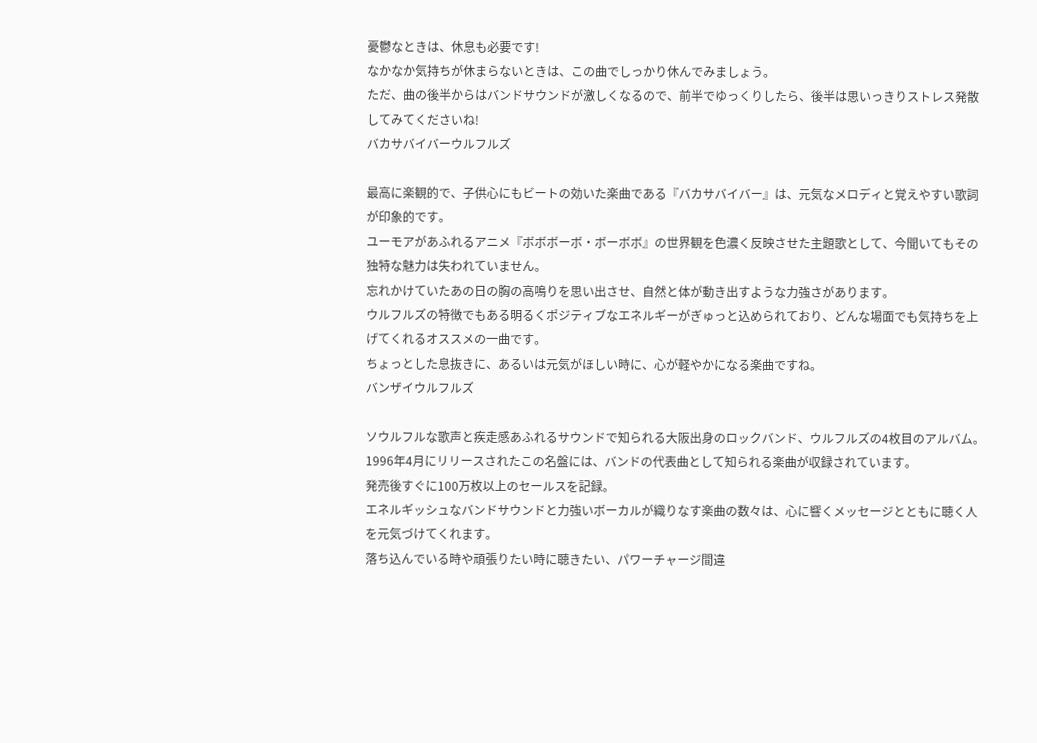憂鬱なときは、休息も必要です!
なかなか気持ちが休まらないときは、この曲でしっかり休んでみましょう。
ただ、曲の後半からはバンドサウンドが激しくなるので、前半でゆっくりしたら、後半は思いっきりストレス発散してみてくださいね!
バカサバイバーウルフルズ

最高に楽観的で、子供心にもビートの効いた楽曲である『バカサバイバー』は、元気なメロディと覚えやすい歌詞が印象的です。
ユーモアがあふれるアニメ『ボボボーボ・ボーボボ』の世界観を色濃く反映させた主題歌として、今聞いてもその独特な魅力は失われていません。
忘れかけていたあの日の胸の高鳴りを思い出させ、自然と体が動き出すような力強さがあります。
ウルフルズの特徴でもある明るくポジティブなエネルギーがぎゅっと込められており、どんな場面でも気持ちを上げてくれるオススメの一曲です。
ちょっとした息抜きに、あるいは元気がほしい時に、心が軽やかになる楽曲ですね。
バンザイウルフルズ

ソウルフルな歌声と疾走感あふれるサウンドで知られる大阪出身のロックバンド、ウルフルズの4枚目のアルバム。
1996年4月にリリースされたこの名盤には、バンドの代表曲として知られる楽曲が収録されています。
発売後すぐに100万枚以上のセールスを記録。
エネルギッシュなバンドサウンドと力強いボーカルが織りなす楽曲の数々は、心に響くメッセージとともに聴く人を元気づけてくれます。
落ち込んでいる時や頑張りたい時に聴きたい、パワーチャージ間違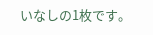いなしの1枚です。